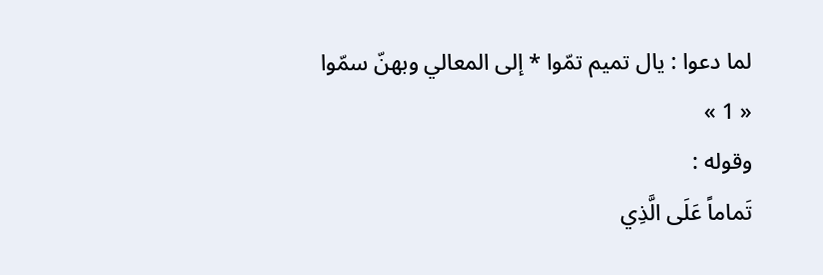لما دعوا : يال تميم تمّوا * إلى المعالي وبهنّ سمّوا « 1 »
وقوله :
تَماماً عَلَى الَّذِي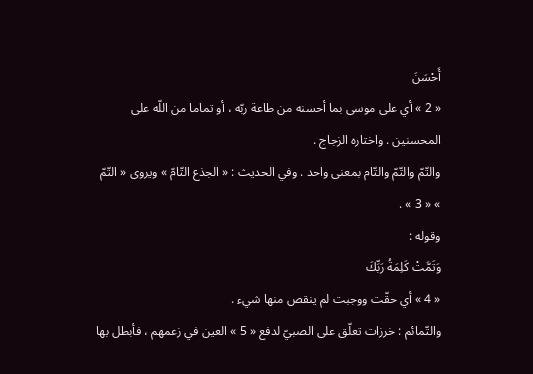أَحْسَنَ
« 2 » أي على موسى بما أحسنه من طاعة ربّه ، أو تماما من اللّه على المحسنين . واختاره الزجاج .
والتّمّ والتّمّ والتّام بمعنى واحد . وفي الحديث : « الجذع التّامّ » ويروى « التّمّ » « 3 » .
وقوله :
وَتَمَّتْ كَلِمَةُ رَبِّكَ
« 4 » أي حقّت ووجبت لم ينقص منها شيء .
والتّمائم : خرزات تعلّق على الصبيّ لدفع « 5 » العين في زعمهم ، فأبطل بها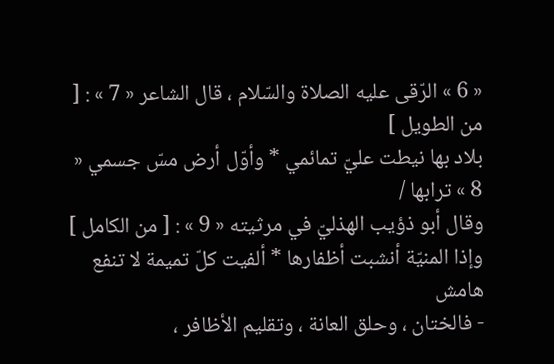« 6 » الرّقى عليه الصلاة والسّلام ، قال الشاعر « 7 » : [ من الطويل ]
بلاد بها نيطت عليّ تمائمي * وأوّل أرض مسّ جسمي « 8 » ترابها /
وقال أبو ذؤيب الهذليّ في مرثيته « 9 » : [ من الكامل ]
وإذا المنيّة أنشبت أظفارها * ألفيت كلّ تميمة لا تنفع
هامش
- فالختان ، وحلق العانة ، وتقليم الأظافر ،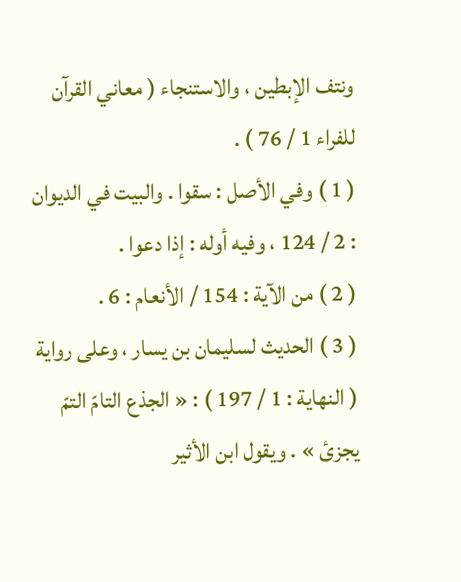ونتف الإبطين ، والاستنجاء ( معاني القرآن للفراء 1 / 76 ) .
( 1 ) وفي الأصل : سقوا . والبيت في الديوان : 2 / 124 ، وفيه أوله : إذا دعوا .
( 2 ) من الآية : 154 / الأنعام : 6 .
( 3 ) الحديث لسليمان بن يسار ، وعلى رواية ( النهاية : 1 / 197 ) : « الجذع التامّ التمّ يجزئ » . ويقول ابن الأثير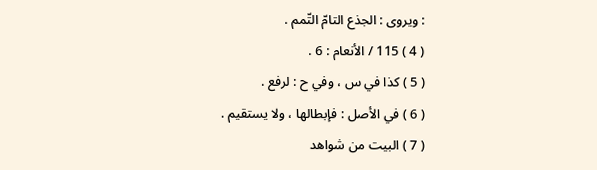: ويروى : الجذع التامّ التّمم .
( 4 ) 115 / الأنعام : 6 .
( 5 ) كذا في س ، وفي ح : لرفع .
( 6 ) في الأصل : فإبطالها ، ولا يستقيم .
( 7 ) البيت من شواهد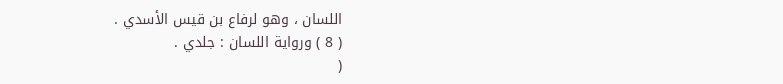اللسان ، وهو لرفاع بن قيس الأسدي .
( 8 ) ورواية اللسان : جلدي .
(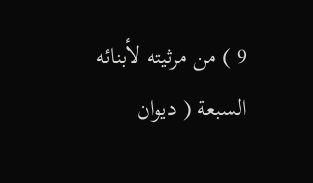9 ) من مرثيته لأبنائه السبعة ( ديوان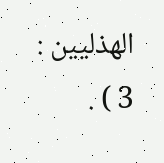الهذليين : 3 ) .